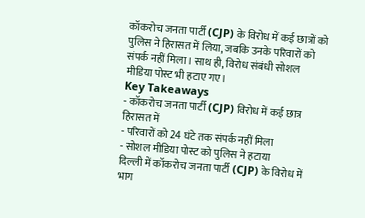कॉकरोच जनता पार्टी (CJP) के विरोध में कई छात्रों को पुलिस ने हिरासत में लिया, जबकि उनके परिवारों को संपर्क नहीं मिला। साथ ही, विरोध संबंधी सोशल मीडिया पोस्ट भी हटाए गए।
Key Takeaways
- कॉकरोच जनता पार्टी (CJP) विरोध में कई छात्र हिरासत में
- परिवारों को 24 घंटे तक संपर्क नहीं मिला
- सोशल मीडिया पोस्ट को पुलिस ने हटाया
दिल्ली में कॉकरोच जनता पार्टी (CJP) के विरोध में भाग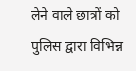लेने वाले छात्रों को पुलिस द्वारा विभिन्न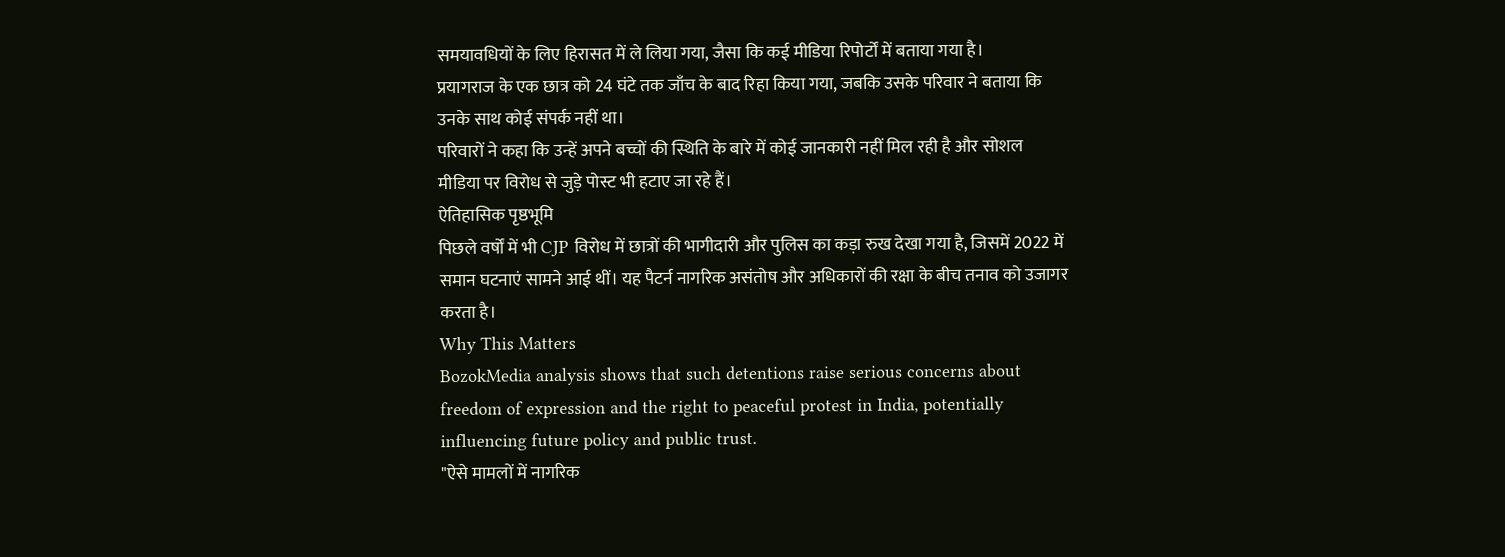समयावधियों के लिए हिरासत में ले लिया गया, जैसा कि कई मीडिया रिपोर्टों में बताया गया है।
प्रयागराज के एक छात्र को 24 घंटे तक जाँच के बाद रिहा किया गया, जबकि उसके परिवार ने बताया कि उनके साथ कोई संपर्क नहीं था।
परिवारों ने कहा कि उन्हें अपने बच्चों की स्थिति के बारे में कोई जानकारी नहीं मिल रही है और सोशल मीडिया पर विरोध से जुड़े पोस्ट भी हटाए जा रहे हैं।
ऐतिहासिक पृष्ठभूमि
पिछले वर्षों में भी CJP विरोध में छात्रों की भागीदारी और पुलिस का कड़ा रुख देखा गया है, जिसमें 2022 में समान घटनाएं सामने आई थीं। यह पैटर्न नागरिक असंतोष और अधिकारों की रक्षा के बीच तनाव को उजागर करता है।
Why This Matters
BozokMedia analysis shows that such detentions raise serious concerns about freedom of expression and the right to peaceful protest in India, potentially influencing future policy and public trust.
"ऐसे मामलों में नागरिक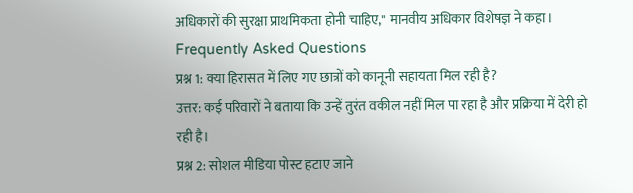अधिकारों की सुरक्षा प्राथमिकता होनी चाहिए," मानवीय अधिकार विशेषज्ञ ने कहा।
Frequently Asked Questions
प्रश्न 1: क्या हिरासत में लिए गए छात्रों को कानूनी सहायता मिल रही है?
उत्तर: कई परिवारों ने बताया कि उन्हें तुरंत वकील नहीं मिल पा रहा है और प्रक्रिया में देरी हो रही है।
प्रश्न 2: सोशल मीडिया पोस्ट हटाए जाने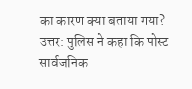का कारण क्या बताया गया?
उत्तर: पुलिस ने कहा कि पोस्ट सार्वजनिक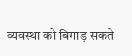व्यवस्था को बिगाड़ सकते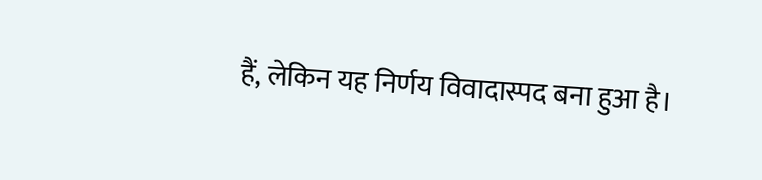हैं, लेकिन यह निर्णय विवादास्पद बना हुआ है।